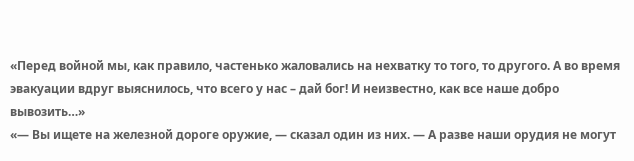«Перед войной мы, как правило, частенько жаловались на нехватку то того, то другого. А во время эвакуации вдруг выяснилось, что всего у нас – дай бог! И неизвестно, как все наше добро вывозить…»
«— Вы ищете на железной дороге оружие, — сказал один из них. — А разве наши орудия не могут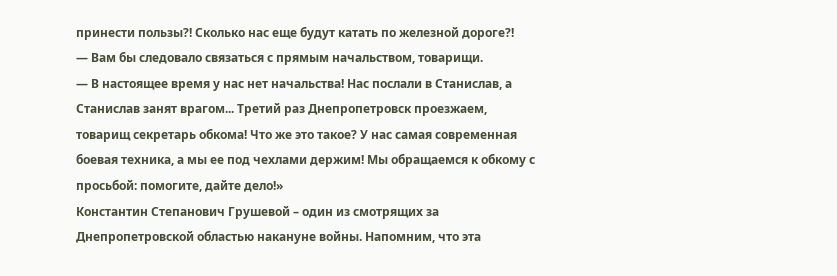принести пользы?! Сколько нас еще будут катать по железной дороге?!
— Вам бы следовало связаться с прямым начальством, товарищи.
— В настоящее время у нас нет начальства! Нас послали в Станислав, а Станислав занят врагом... Третий раз Днепропетровск проезжаем, товарищ секретарь обкома! Что же это такое? У нас самая современная боевая техника, а мы ее под чехлами держим! Мы обращаемся к обкому с просьбой: помогите, дайте дело!»
Константин Степанович Грушевой – один из смотрящих за Днепропетровской областью накануне войны. Напомним, что эта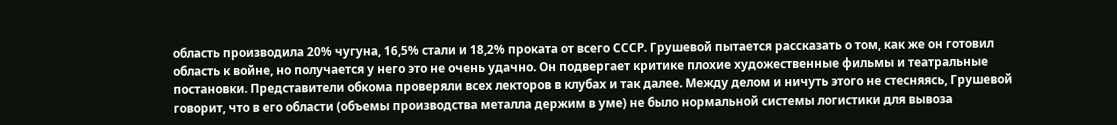область производила 20% чугуна, 16,5% стали и 18,2% проката от всего СССР. Грушевой пытается рассказать о том, как же он готовил область к войне, но получается у него это не очень удачно. Он подвергает критике плохие художественные фильмы и театральные постановки. Представители обкома проверяли всех лекторов в клубах и так далее. Между делом и ничуть этого не стесняясь, Грушевой говорит, что в его области (объемы производства металла держим в уме) не было нормальной системы логистики для вывоза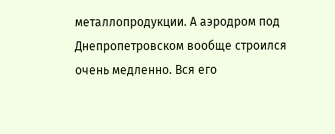металлопродукции. А аэродром под Днепропетровском вообще строился очень медленно. Вся его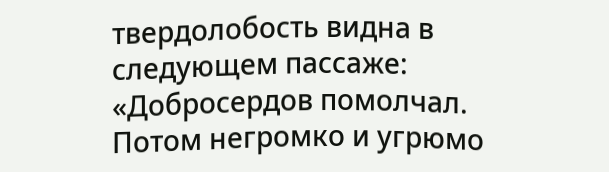твердолобость видна в следующем пассаже:
«Добросердов помолчал. Потом негромко и угрюмо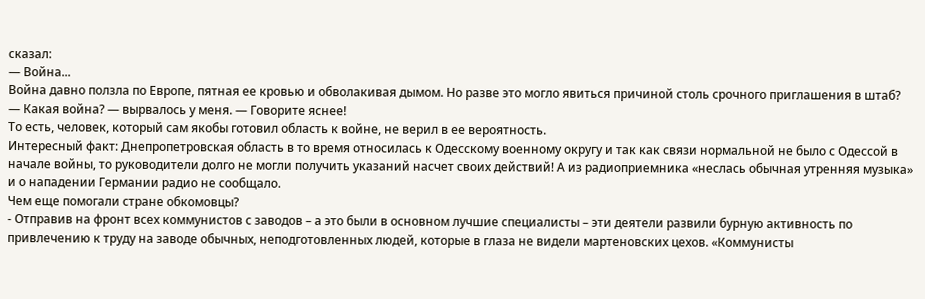сказал:
— Война...
Война давно ползла по Европе, пятная ее кровью и обволакивая дымом. Но разве это могло явиться причиной столь срочного приглашения в штаб?
— Какая война? — вырвалось у меня. — Говорите яснее!
То есть, человек, который сам якобы готовил область к войне, не верил в ее вероятность.
Интересный факт: Днепропетровская область в то время относилась к Одесскому военному округу и так как связи нормальной не было с Одессой в начале войны, то руководители долго не могли получить указаний насчет своих действий! А из радиоприемника «неслась обычная утренняя музыка» и о нападении Германии радио не сообщало.
Чем еще помогали стране обкомовцы?
- Отправив на фронт всех коммунистов с заводов – а это были в основном лучшие специалисты – эти деятели развили бурную активность по привлечению к труду на заводе обычных, неподготовленных людей, которые в глаза не видели мартеновских цехов. «Коммунисты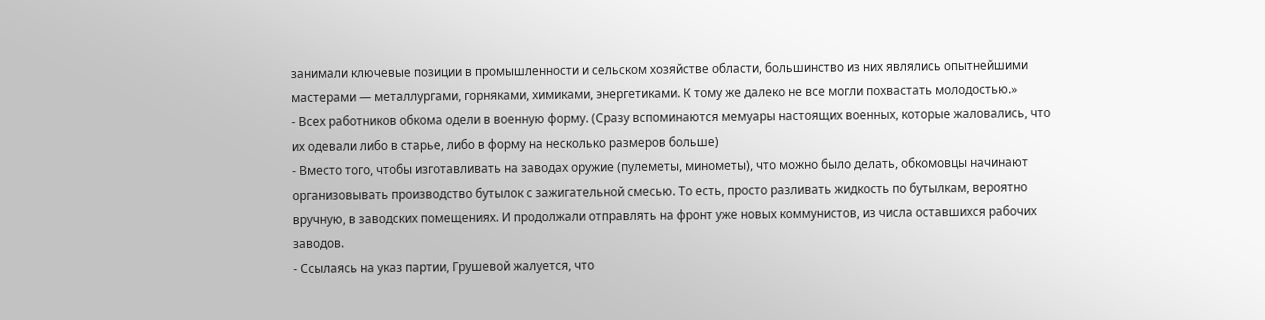занимали ключевые позиции в промышленности и сельском хозяйстве области, большинство из них являлись опытнейшими мастерами — металлургами, горняками, химиками, энергетиками. К тому же далеко не все могли похвастать молодостью.»
- Всех работников обкома одели в военную форму. (Сразу вспоминаются мемуары настоящих военных, которые жаловались, что их одевали либо в старье, либо в форму на несколько размеров больше)
- Вместо того, чтобы изготавливать на заводах оружие (пулеметы, минометы), что можно было делать, обкомовцы начинают организовывать производство бутылок с зажигательной смесью. То есть, просто разливать жидкость по бутылкам, вероятно вручную, в заводских помещениях. И продолжали отправлять на фронт уже новых коммунистов, из числа оставшихся рабочих заводов.
- Ссылаясь на указ партии, Грушевой жалуется, что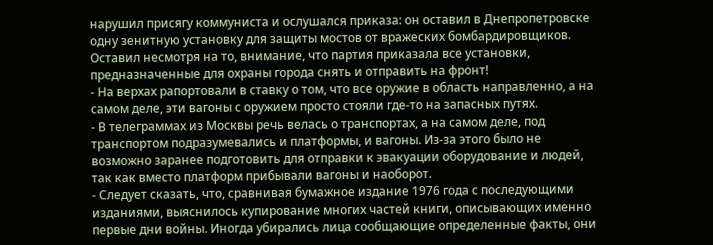нарушил присягу коммуниста и ослушался приказа: он оставил в Днепропетровске одну зенитную установку для защиты мостов от вражеских бомбардировщиков. Оставил несмотря на то, внимание, что партия приказала все установки, предназначенные для охраны города снять и отправить на фронт!
- На верхах рапортовали в ставку о том, что все оружие в область направленно, а на самом деле, эти вагоны с оружием просто стояли где-то на запасных путях.
- В телеграммах из Москвы речь велась о транспортах, а на самом деле, под транспортом подразумевались и платформы, и вагоны. Из-за этого было не возможно заранее подготовить для отправки к эвакуации оборудование и людей, так как вместо платформ прибывали вагоны и наоборот.
- Следует сказать, что, сравнивая бумажное издание 1976 года с последующими изданиями, выяснилось купирование многих частей книги, описывающих именно первые дни войны. Иногда убирались лица сообщающие определенные факты, они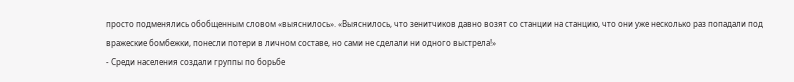просто подменялись обобщенным словом «выяснилось». «Выяснилось, что зенитчиков давно возят со станции на станцию, что они уже несколько раз попадали под вражеские бомбежки, понесли потери в личном составе, но сами не сделали ни одного выстрела!»
- Среди населения создали группы по борьбе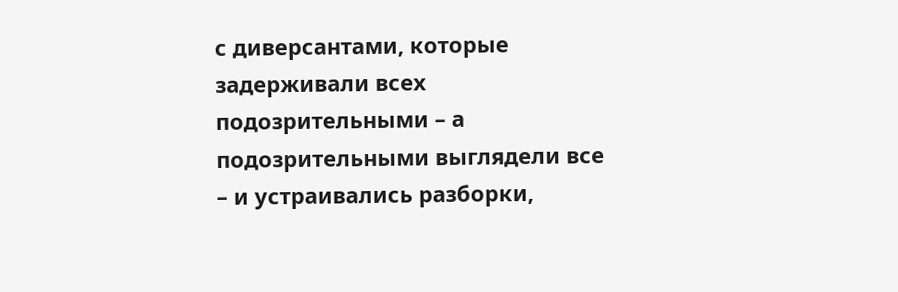с диверсантами, которые задерживали всех подозрительными – а подозрительными выглядели все – и устраивались разборки,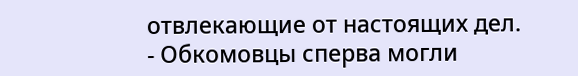отвлекающие от настоящих дел.
- Обкомовцы сперва могли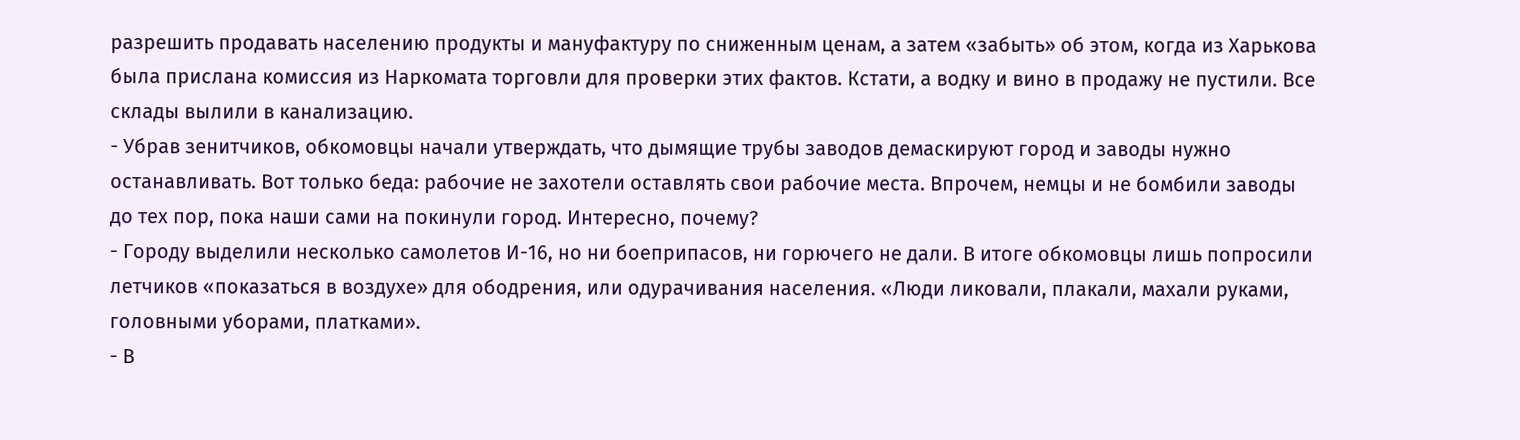разрешить продавать населению продукты и мануфактуру по сниженным ценам, а затем «забыть» об этом, когда из Харькова была прислана комиссия из Наркомата торговли для проверки этих фактов. Кстати, а водку и вино в продажу не пустили. Все склады вылили в канализацию.
- Убрав зенитчиков, обкомовцы начали утверждать, что дымящие трубы заводов демаскируют город и заводы нужно останавливать. Вот только беда: рабочие не захотели оставлять свои рабочие места. Впрочем, немцы и не бомбили заводы до тех пор, пока наши сами на покинули город. Интересно, почему?
- Городу выделили несколько самолетов И-16, но ни боеприпасов, ни горючего не дали. В итоге обкомовцы лишь попросили летчиков «показаться в воздухе» для ободрения, или одурачивания населения. «Люди ликовали, плакали, махали руками, головными уборами, платками».
- В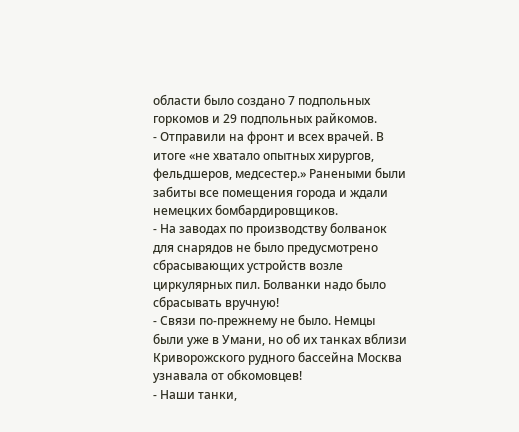области было создано 7 подпольных горкомов и 29 подпольных райкомов.
- Отправили на фронт и всех врачей. В итоге «не хватало опытных хирургов, фельдшеров, медсестер.» Ранеными были забиты все помещения города и ждали немецких бомбардировщиков.
- На заводах по производству болванок для снарядов не было предусмотрено сбрасывающих устройств возле циркулярных пил. Болванки надо было сбрасывать вручную!
- Связи по-прежнему не было. Немцы были уже в Умани, но об их танках вблизи Криворожского рудного бассейна Москва узнавала от обкомовцев!
- Наши танки,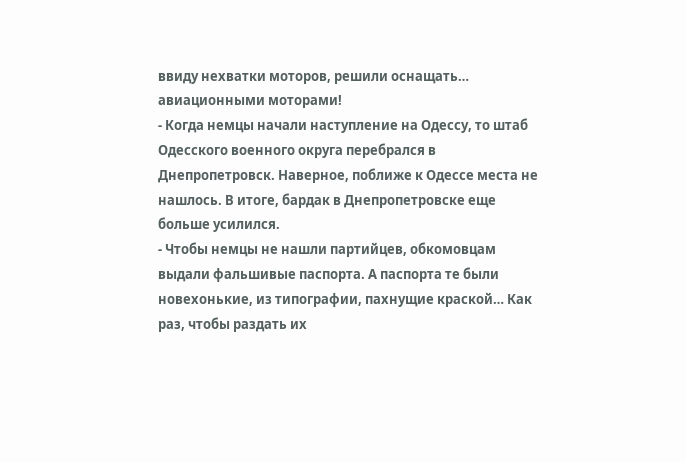ввиду нехватки моторов, решили оснащать… авиационными моторами!
- Когда немцы начали наступление на Одессу, то штаб Одесского военного округа перебрался в Днепропетровск. Наверное, поближе к Одессе места не нашлось. В итоге, бардак в Днепропетровске еще больше усилился.
- Чтобы немцы не нашли партийцев, обкомовцам выдали фальшивые паспорта. А паспорта те были новехонькие, из типографии, пахнущие краской… Как раз, чтобы раздать их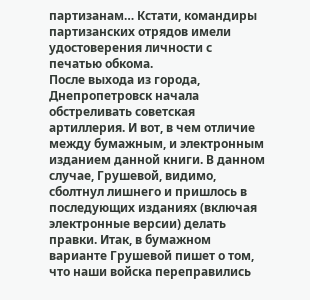партизанам… Кстати, командиры партизанских отрядов имели удостоверения личности с печатью обкома.
После выхода из города, Днепропетровск начала обстреливать советская артиллерия. И вот, в чем отличие между бумажным, и электронным изданием данной книги. В данном случае, Грушевой, видимо, сболтнул лишнего и пришлось в последующих изданиях (включая электронные версии) делать правки. Итак, в бумажном варианте Грушевой пишет о том, что наши войска переправились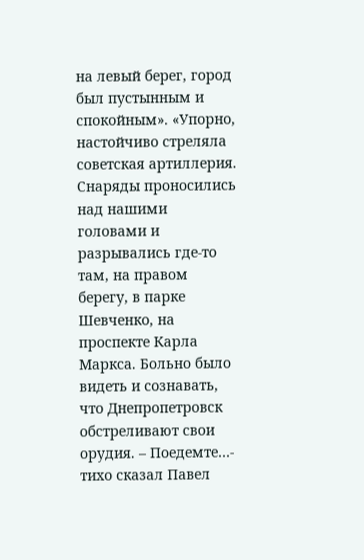на левый берег, город был пустынным и спокойным». «Упорно, настойчиво стреляла советская артиллерия. Снаряды проносились над нашими головами и разрывались где-то там, на правом берегу, в парке Шевченко, на проспекте Карла Маркса. Больно было видеть и сознавать, что Днепропетровск обстреливают свои орудия. – Поедемте…- тихо сказал Павел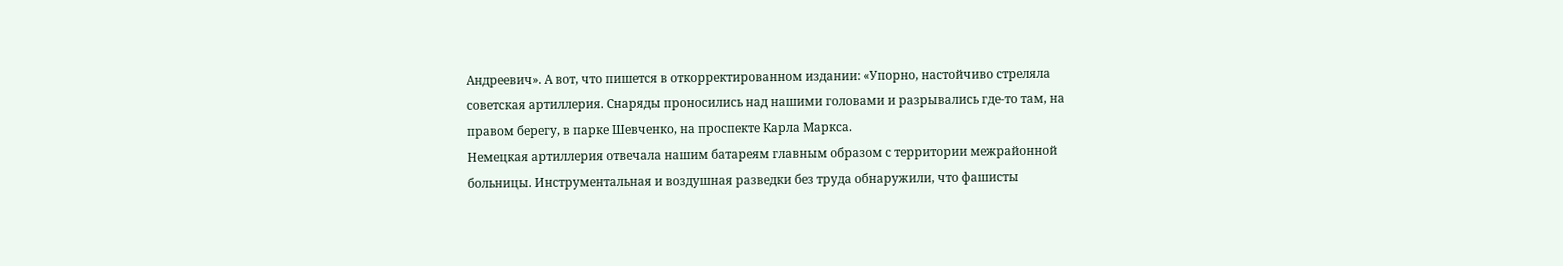Андреевич». А вот, что пишется в откорректированном издании: «Упорно, настойчиво стреляла советская артиллерия. Снаряды проносились над нашими головами и разрывались где-то там, на правом берегу, в парке Шевченко, на проспекте Карла Маркса.
Немецкая артиллерия отвечала нашим батареям главным образом с территории межрайонной больницы. Инструментальная и воздушная разведки без труда обнаружили, что фашисты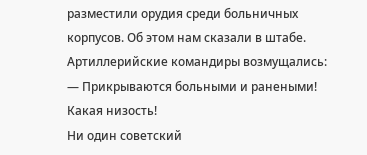разместили орудия среди больничных корпусов. Об этом нам сказали в штабе. Артиллерийские командиры возмущались:
— Прикрываются больными и ранеными! Какая низость!
Ни один советский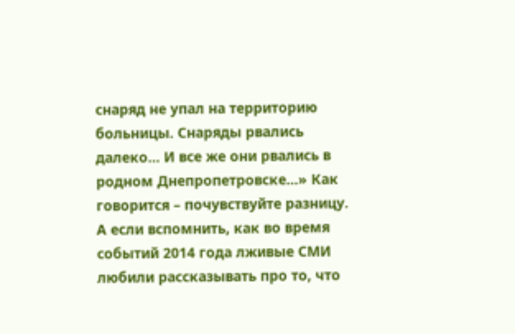снаряд не упал на территорию больницы. Снаряды рвались далеко... И все же они рвались в родном Днепропетровске...» Как говорится – почувствуйте разницу. А если вспомнить, как во время событий 2014 года лживые СМИ любили рассказывать про то, что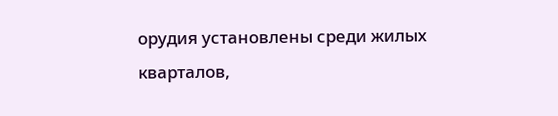орудия установлены среди жилых кварталов,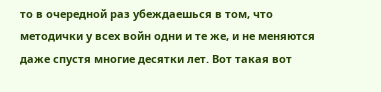то в очередной раз убеждаешься в том, что методички у всех войн одни и те же, и не меняются даже спустя многие десятки лет. Вот такая вот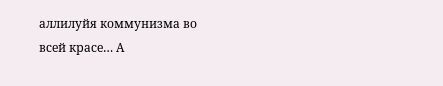аллилуйя коммунизма во всей красе… А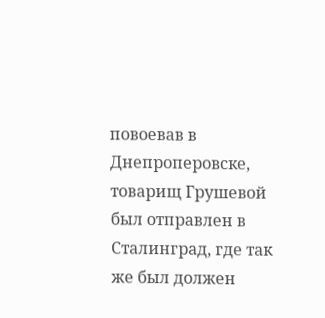повоевав в Днепроперовске, товарищ Грушевой был отправлен в Сталинград, где так же был должен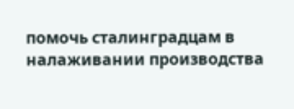помочь сталинградцам в налаживании производства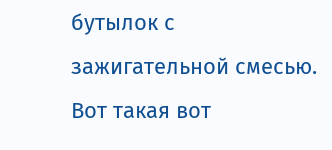бутылок с зажигательной смесью. Вот такая вот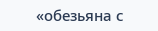«обезьяна с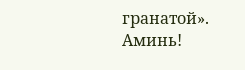гранатой». Аминь!